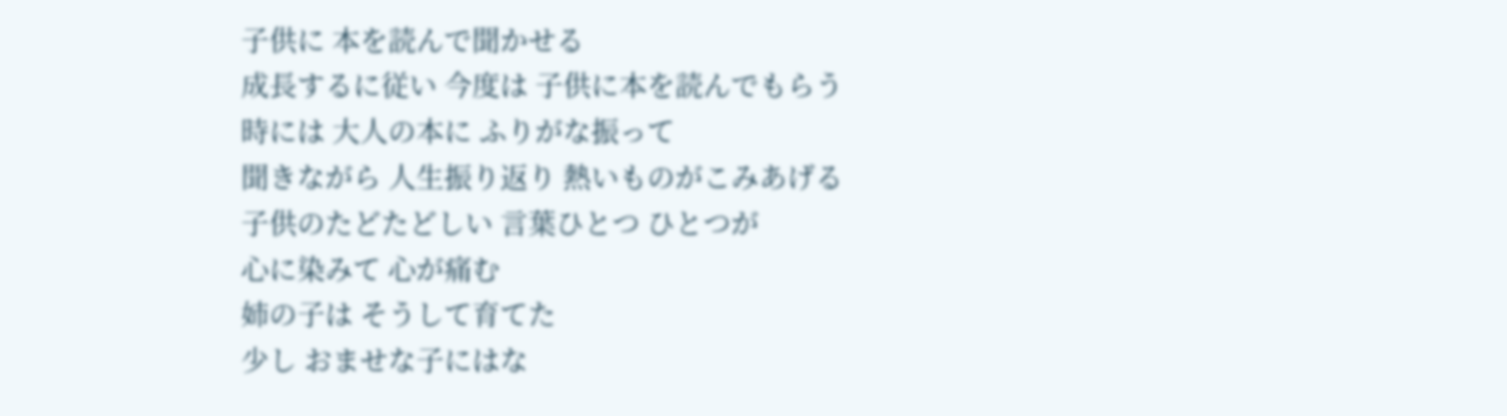子供に 本を読んで聞かせる
成長するに従い 今度は 子供に本を読んでもらう
時には 大人の本に ふりがな振って
聞きながら 人生振り返り 熱いものがこみあげる
子供のたどたどしい 言葉ひとつ ひとつが
心に染みて 心が痛む
姉の子は そうして育てた
少し おませな子にはな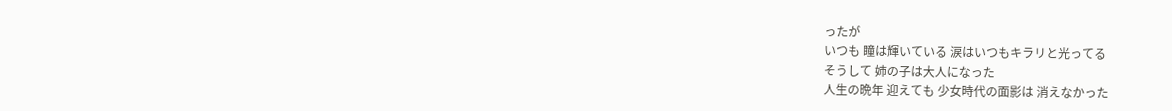ったが
いつも 瞳は輝いている 涙はいつもキラリと光ってる
そうして 姉の子は大人になった
人生の晩年 迎えても 少女時代の面影は 消えなかった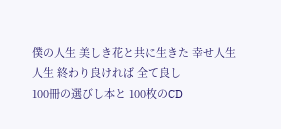僕の人生 美しき花と共に生きた 幸せ人生
人生 終わり良ければ 全て良し
100冊の選びし本と 100枚のCD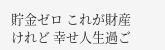貯金ゼロ これが財産
けれど 幸せ人生過ご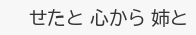せたと 心から 姉と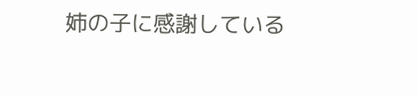姉の子に感謝している